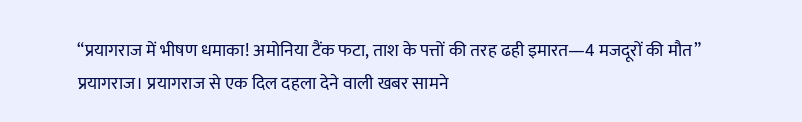“प्रयागराज में भीषण धमाका! अमोनिया टैंक फटा, ताश के पत्तों की तरह ढही इमारत—4 मजदूरों की मौत”
प्रयागराज। प्रयागराज से एक दिल दहला देने वाली खबर सामने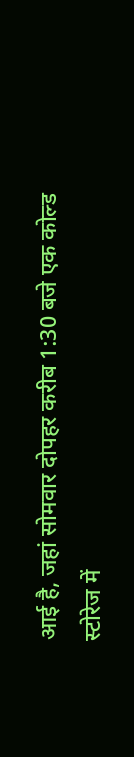आई है, जहां सोमवार दोपहर करीब 1:30 बजे एक कोल्ड स्टोरेज में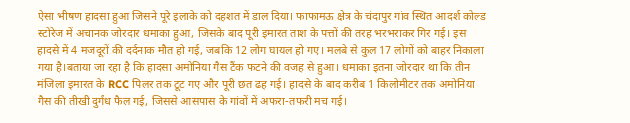ऐसा भीषण हादसा हुआ जिसने पूरे इलाके को दहशत में डाल दिया। फाफामऊ क्षेत्र के चंदापुर गांव स्थित आदर्श कोल्ड स्टोरेज में अचानक जोरदार धमाका हुआ, जिसके बाद पूरी इमारत ताश के पत्तों की तरह भरभराकर गिर गई। इस हादसे में 4 मजदूरों की दर्दनाक मौत हो गई, जबकि 12 लोग घायल हो गए। मलबे से कुल 17 लोगों को बाहर निकाला गया है।बताया जा रहा है कि हादसा अमोनिया गैस टैंक फटने की वजह से हुआ। धमाका इतना जोरदार था कि तीन मंजिला इमारत के RCC पिलर तक टूट गए और पूरी छत ढह गई। हादसे के बाद करीब 1 किलोमीटर तक अमोनिया गैस की तीखी दुर्गंध फैल गई, जिससे आसपास के गांवों में अफरा-तफरी मच गई।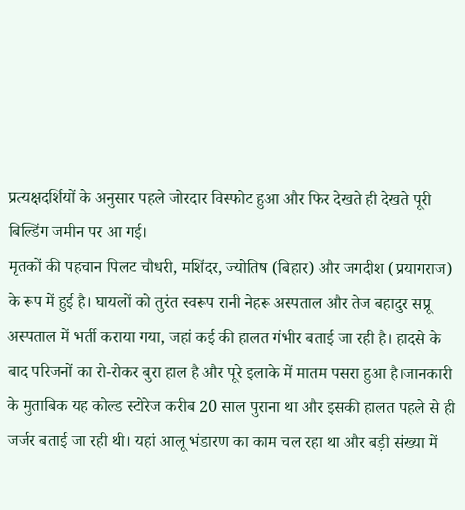प्रत्यक्षदर्शियों के अनुसार पहले जोरदार विस्फोट हुआ और फिर देखते ही देखते पूरी बिल्डिंग जमीन पर आ गई।
मृतकों की पहचान पिलट चौधरी, मशिंदर, ज्योतिष (बिहार) और जगदीश (प्रयागराज) के रूप में हुई है। घायलों को तुरंत स्वरूप रानी नेहरू अस्पताल और तेज बहादुर सप्रू अस्पताल में भर्ती कराया गया, जहां कई की हालत गंभीर बताई जा रही है। हादसे के बाद परिजनों का रो-रोकर बुरा हाल है और पूरे इलाके में मातम पसरा हुआ है।जानकारी के मुताबिक यह कोल्ड स्टोरेज करीब 20 साल पुराना था और इसकी हालत पहले से ही जर्जर बताई जा रही थी। यहां आलू भंडारण का काम चल रहा था और बड़ी संख्या में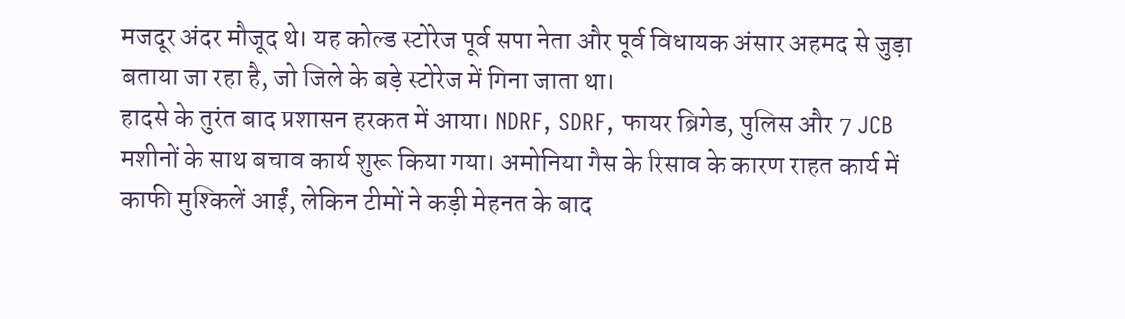मजदूर अंदर मौजूद थे। यह कोल्ड स्टोरेज पूर्व सपा नेता और पूर्व विधायक अंसार अहमद से जुड़ा बताया जा रहा है, जो जिले के बड़े स्टोरेज में गिना जाता था।
हादसे के तुरंत बाद प्रशासन हरकत में आया। NDRF, SDRF, फायर ब्रिगेड, पुलिस और 7 JCB मशीनों के साथ बचाव कार्य शुरू किया गया। अमोनिया गैस के रिसाव के कारण राहत कार्य में काफी मुश्किलें आईं, लेकिन टीमों ने कड़ी मेहनत के बाद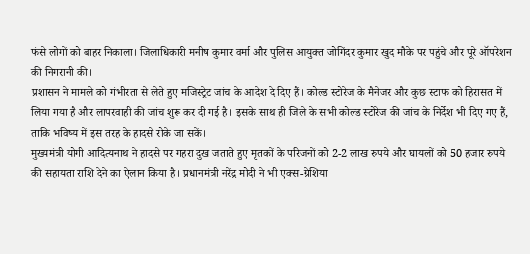फंसे लोगों को बाहर निकाला। जिलाधिकारी मनीष कुमार वर्मा और पुलिस आयुक्त जोगिंदर कुमार खुद मौके पर पहुंचे और पूरे ऑपरेशन की निगरानी की।
प्रशासन ने मामले को गंभीरता से लेते हुए मजिस्ट्रेट जांच के आदेश दे दिए हैं। कोल्ड स्टोरेज के मैनेजर और कुछ स्टाफ को हिरासत में लिया गया है और लापरवाही की जांच शुरू कर दी गई है। इसके साथ ही जिले के सभी कोल्ड स्टोरेज की जांच के निर्देश भी दिए गए हैं, ताकि भविष्य में इस तरह के हादसे रोके जा सकें।
मुख्यमंत्री योगी आदित्यनाथ ने हादसे पर गहरा दुख जताते हुए मृतकों के परिजनों को 2-2 लाख रुपये और घायलों को 50 हजार रुपये की सहायता राशि देने का ऐलान किया है। प्रधानमंत्री नरेंद्र मोदी ने भी एक्स-ग्रेशिया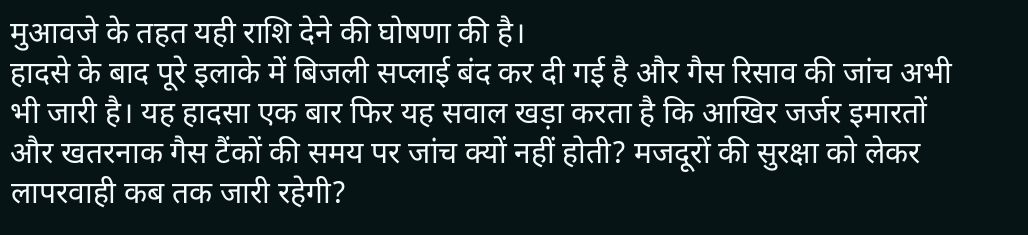मुआवजे के तहत यही राशि देने की घोषणा की है।
हादसे के बाद पूरे इलाके में बिजली सप्लाई बंद कर दी गई है और गैस रिसाव की जांच अभी भी जारी है। यह हादसा एक बार फिर यह सवाल खड़ा करता है कि आखिर जर्जर इमारतों और खतरनाक गैस टैंकों की समय पर जांच क्यों नहीं होती? मजदूरों की सुरक्षा को लेकर लापरवाही कब तक जारी रहेगी?